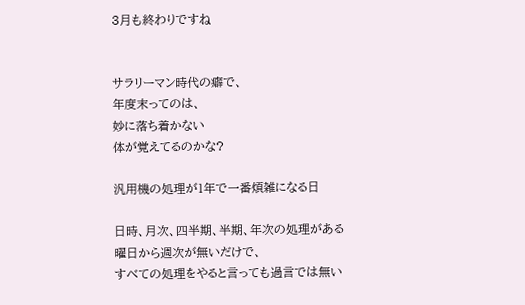3月も終わりですね


サラリーマン時代の癖で、
年度末ってのは、
妙に落ち着かない
体が覚えてるのかな?

汎用機の処理が1年で一番煩雑になる日

日時、月次、四半期、半期、年次の処理がある
曜日から週次が無いだけで、
すべての処理をやると言っても過言では無い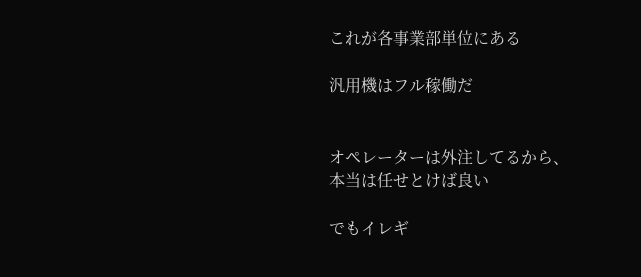これが各事業部単位にある

汎用機はフル稼働だ


オペレーターは外注してるから、
本当は任せとけば良い

でもイレギ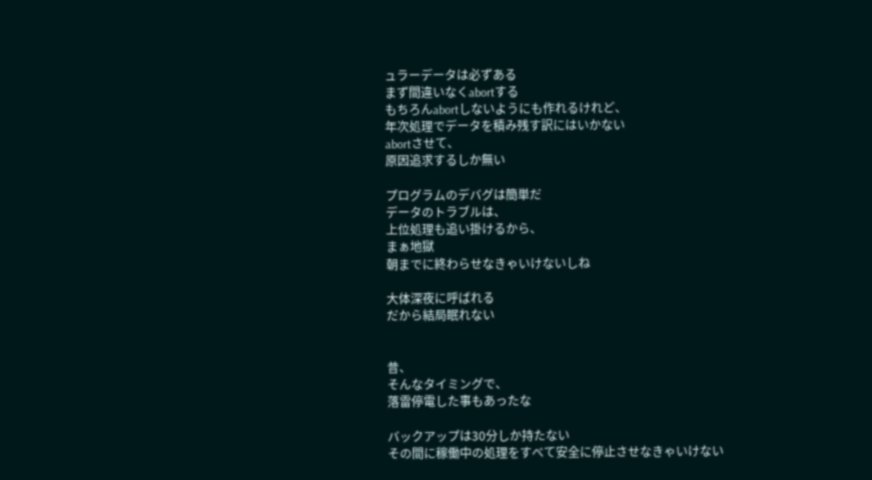ュラーデータは必ずある
まず間違いなくabortする
もちろんabortしないようにも作れるけれど、
年次処理でデータを積み残す訳にはいかない
abortさせて、
原因追求するしか無い

プログラムのデバグは簡単だ
データのトラブルは、
上位処理も追い掛けるから、
まぁ地獄
朝までに終わらせなきゃいけないしね

大体深夜に呼ばれる
だから結局眠れない


昔、
そんなタイミングで、
落雷停電した事もあったな

バックアップは30分しか持たない
その間に稼働中の処理をすべて安全に停止させなきゃいけない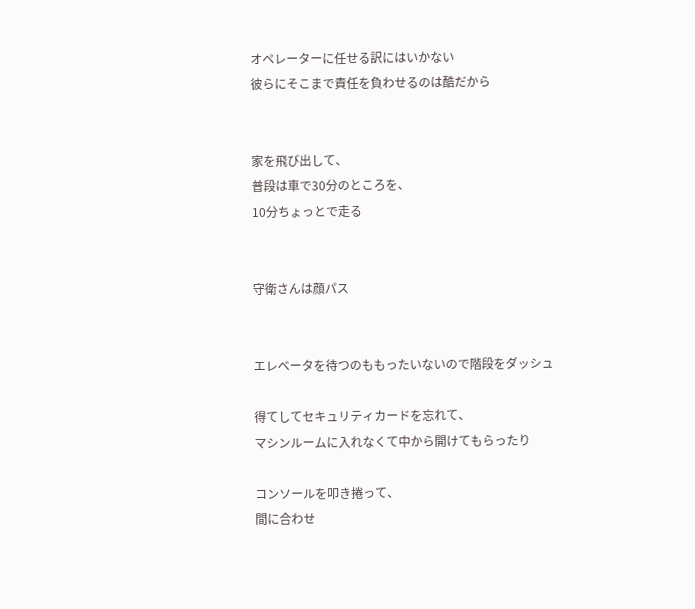オペレーターに任せる訳にはいかない
彼らにそこまで責任を負わせるのは酷だから


家を飛び出して、
普段は車で30分のところを、
10分ちょっとで走る


守衛さんは顔パス


エレベータを待つのももったいないので階段をダッシュ

得てしてセキュリティカードを忘れて、
マシンルームに入れなくて中から開けてもらったり

コンソールを叩き捲って、
間に合わせ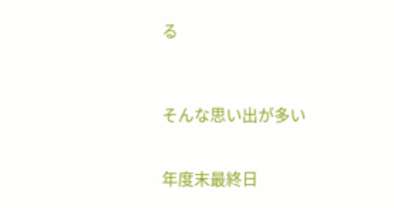る



そんな思い出が多い


年度末最終日